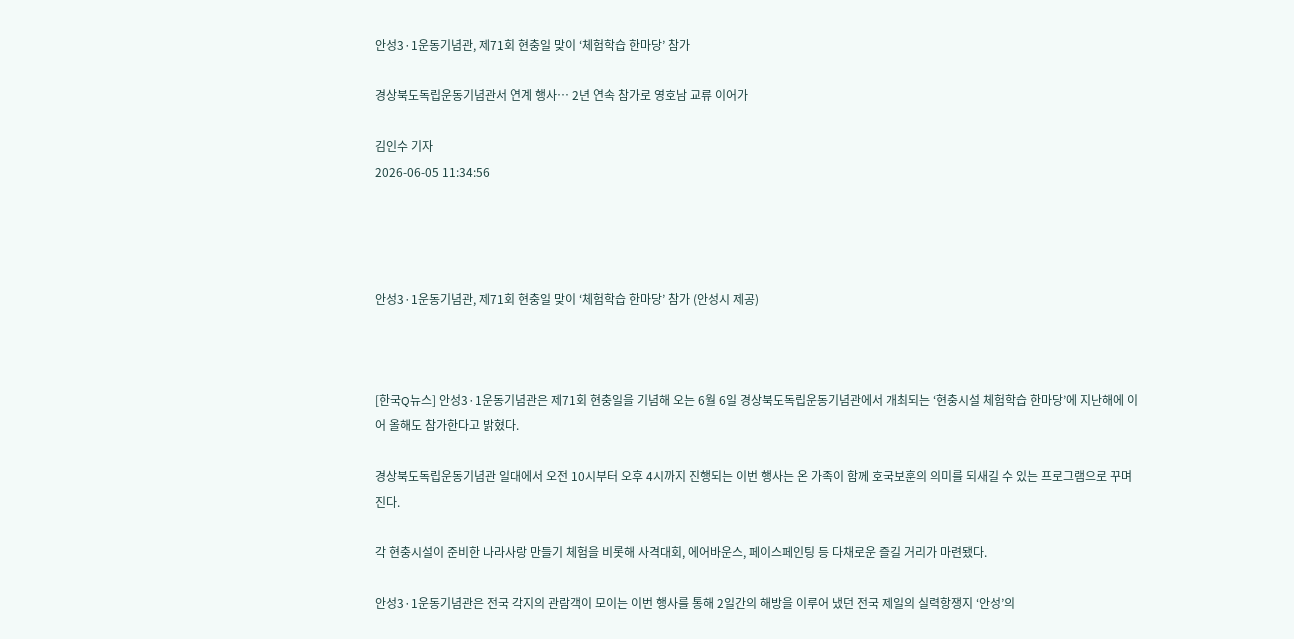안성3·1운동기념관, 제71회 현충일 맞이 ‘체험학습 한마당’ 참가

경상북도독립운동기념관서 연계 행사… 2년 연속 참가로 영호남 교류 이어가

김인수 기자
2026-06-05 11:34:56




안성3·1운동기념관, 제71회 현충일 맞이 ‘체험학습 한마당’ 참가 (안성시 제공)



[한국Q뉴스] 안성3·1운동기념관은 제71회 현충일을 기념해 오는 6월 6일 경상북도독립운동기념관에서 개최되는 ‘현충시설 체험학습 한마당’에 지난해에 이어 올해도 참가한다고 밝혔다.

경상북도독립운동기념관 일대에서 오전 10시부터 오후 4시까지 진행되는 이번 행사는 온 가족이 함께 호국보훈의 의미를 되새길 수 있는 프로그램으로 꾸며진다.

각 현충시설이 준비한 나라사랑 만들기 체험을 비롯해 사격대회, 에어바운스, 페이스페인팅 등 다채로운 즐길 거리가 마련됐다.

안성3·1운동기념관은 전국 각지의 관람객이 모이는 이번 행사를 통해 2일간의 해방을 이루어 냈던 전국 제일의 실력항쟁지 ‘안성’의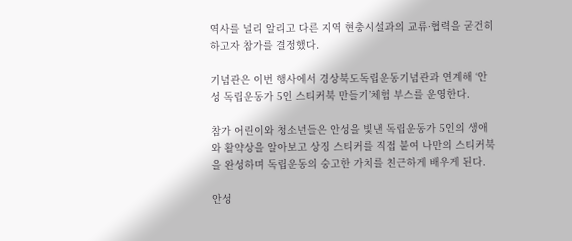역사를 널리 알리고 다른 지역 현충시설과의 교류·협력을 굳건히 하고자 참가를 결정했다.

기념관은 이번 행사에서 경상북도독립운동기념관과 연계해 ‘안성 독립운동가 5인 스티커북 만들기’체험 부스를 운영한다.

참가 어린이와 청소년들은 안성을 빛낸 독립운동가 5인의 생애와 활약상을 알아보고 상징 스티커를 직접 붙여 나만의 스티커북을 완성하며 독립운동의 숭고한 가치를 친근하게 배우게 된다.

안성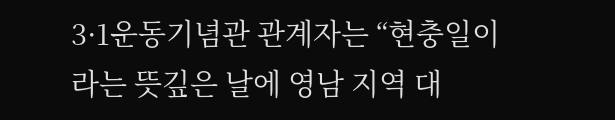3·1운동기념관 관계자는 “현충일이라는 뜻깊은 날에 영남 지역 대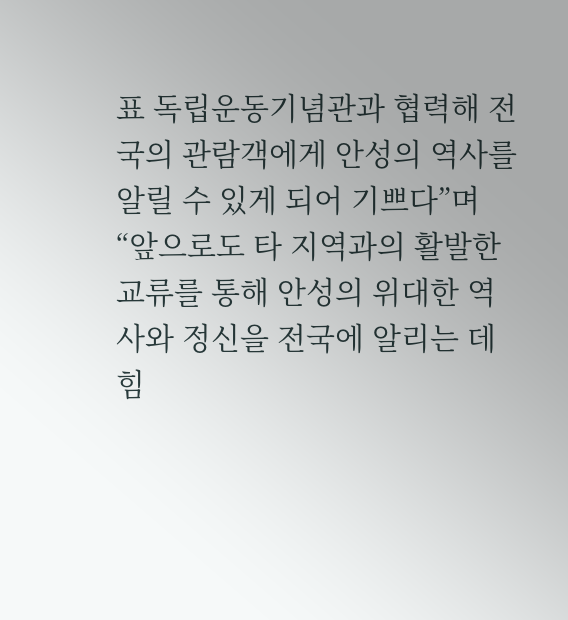표 독립운동기념관과 협력해 전국의 관람객에게 안성의 역사를 알릴 수 있게 되어 기쁘다”며 “앞으로도 타 지역과의 활발한 교류를 통해 안성의 위대한 역사와 정신을 전국에 알리는 데 힘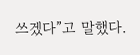쓰겠다”고 말했다.